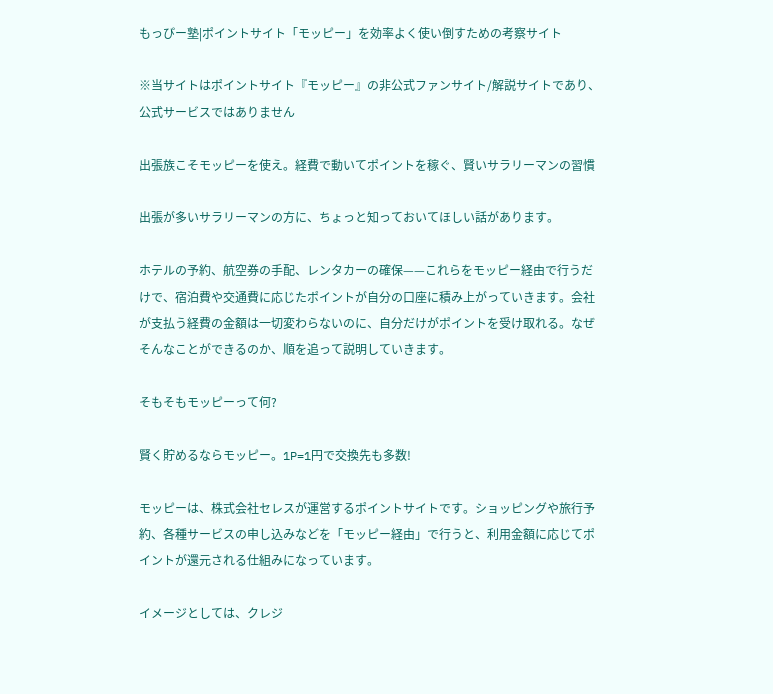もっぴー塾|ポイントサイト「モッピー」を効率よく使い倒すための考察サイト

※当サイトはポイントサイト『モッピー』の非公式ファンサイト/解説サイトであり、公式サービスではありません

出張族こそモッピーを使え。経費で動いてポイントを稼ぐ、賢いサラリーマンの習慣

出張が多いサラリーマンの方に、ちょっと知っておいてほしい話があります。

ホテルの予約、航空券の手配、レンタカーの確保——これらをモッピー経由で行うだけで、宿泊費や交通費に応じたポイントが自分の口座に積み上がっていきます。会社が支払う経費の金額は一切変わらないのに、自分だけがポイントを受け取れる。なぜそんなことができるのか、順を追って説明していきます。

そもそもモッピーって何?

賢く貯めるならモッピー。1P=1円で交換先も多数!

モッピーは、株式会社セレスが運営するポイントサイトです。ショッピングや旅行予約、各種サービスの申し込みなどを「モッピー経由」で行うと、利用金額に応じてポイントが還元される仕組みになっています。

イメージとしては、クレジ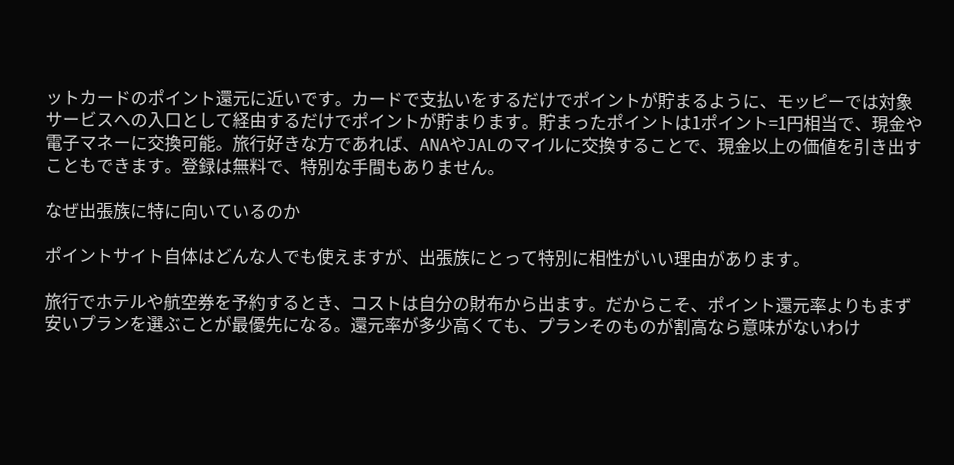ットカードのポイント還元に近いです。カードで支払いをするだけでポイントが貯まるように、モッピーでは対象サービスへの入口として経由するだけでポイントが貯まります。貯まったポイントは1ポイント=1円相当で、現金や電子マネーに交換可能。旅行好きな方であれば、ANAやJALのマイルに交換することで、現金以上の価値を引き出すこともできます。登録は無料で、特別な手間もありません。

なぜ出張族に特に向いているのか

ポイントサイト自体はどんな人でも使えますが、出張族にとって特別に相性がいい理由があります。

旅行でホテルや航空券を予約するとき、コストは自分の財布から出ます。だからこそ、ポイント還元率よりもまず安いプランを選ぶことが最優先になる。還元率が多少高くても、プランそのものが割高なら意味がないわけ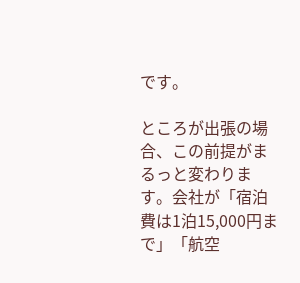です。

ところが出張の場合、この前提がまるっと変わります。会社が「宿泊費は1泊15,000円まで」「航空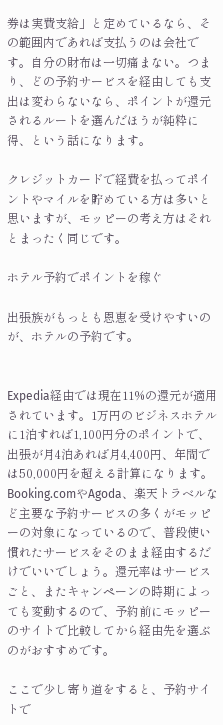券は実費支給」と定めているなら、その範囲内であれば支払うのは会社です。自分の財布は一切痛まない。つまり、どの予約サービスを経由しても支出は変わらないなら、ポイントが還元されるルートを選んだほうが純粋に得、という話になります。

クレジットカードで経費を払ってポイントやマイルを貯めている方は多いと思いますが、モッピーの考え方はそれとまったく同じです。

ホテル予約でポイントを稼ぐ

出張族がもっとも恩恵を受けやすいのが、ホテルの予約です。


Expedia経由では現在11%の還元が適用されています。1万円のビジネスホテルに1泊すれば1,100円分のポイントで、出張が月4泊あれば月4,400円、年間では50,000円を超える計算になります。Booking.comやAgoda、楽天トラベルなど主要な予約サービスの多くがモッピーの対象になっているので、普段使い慣れたサービスをそのまま経由するだけでいいでしょう。還元率はサービスごと、またキャンペーンの時期によっても変動するので、予約前にモッピーのサイトで比較してから経由先を選ぶのがおすすめです。

ここで少し寄り道をすると、予約サイトで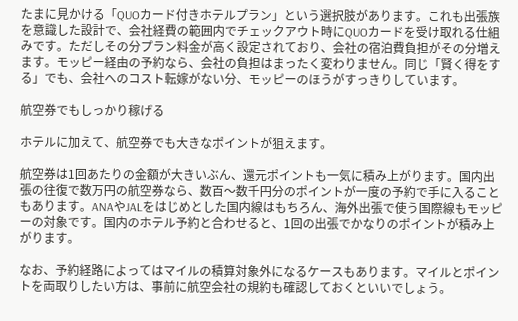たまに見かける「QUOカード付きホテルプラン」という選択肢があります。これも出張族を意識した設計で、会社経費の範囲内でチェックアウト時にQUOカードを受け取れる仕組みです。ただしその分プラン料金が高く設定されており、会社の宿泊費負担がその分増えます。モッピー経由の予約なら、会社の負担はまったく変わりません。同じ「賢く得をする」でも、会社へのコスト転嫁がない分、モッピーのほうがすっきりしています。

航空券でもしっかり稼げる

ホテルに加えて、航空券でも大きなポイントが狙えます。

航空券は1回あたりの金額が大きいぶん、還元ポイントも一気に積み上がります。国内出張の往復で数万円の航空券なら、数百〜数千円分のポイントが一度の予約で手に入ることもあります。ANAやJALをはじめとした国内線はもちろん、海外出張で使う国際線もモッピーの対象です。国内のホテル予約と合わせると、1回の出張でかなりのポイントが積み上がります。

なお、予約経路によってはマイルの積算対象外になるケースもあります。マイルとポイントを両取りしたい方は、事前に航空会社の規約も確認しておくといいでしょう。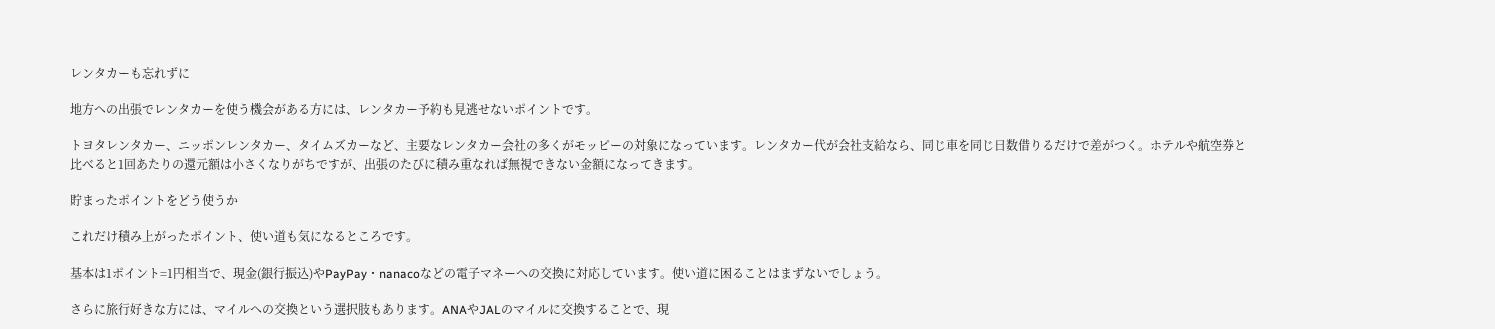レンタカーも忘れずに

地方への出張でレンタカーを使う機会がある方には、レンタカー予約も見逃せないポイントです。

トヨタレンタカー、ニッポンレンタカー、タイムズカーなど、主要なレンタカー会社の多くがモッピーの対象になっています。レンタカー代が会社支給なら、同じ車を同じ日数借りるだけで差がつく。ホテルや航空券と比べると1回あたりの還元額は小さくなりがちですが、出張のたびに積み重なれば無視できない金額になってきます。

貯まったポイントをどう使うか

これだけ積み上がったポイント、使い道も気になるところです。

基本は1ポイント=1円相当で、現金(銀行振込)やPayPay・nanacoなどの電子マネーへの交換に対応しています。使い道に困ることはまずないでしょう。

さらに旅行好きな方には、マイルへの交換という選択肢もあります。ANAやJALのマイルに交換することで、現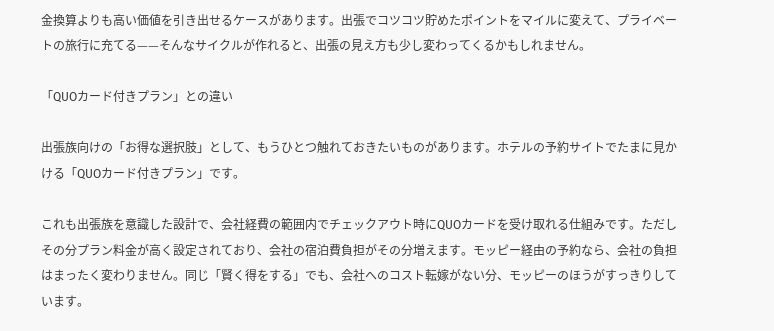金換算よりも高い価値を引き出せるケースがあります。出張でコツコツ貯めたポイントをマイルに変えて、プライベートの旅行に充てる——そんなサイクルが作れると、出張の見え方も少し変わってくるかもしれません。

「QUOカード付きプラン」との違い

出張族向けの「お得な選択肢」として、もうひとつ触れておきたいものがあります。ホテルの予約サイトでたまに見かける「QUOカード付きプラン」です。

これも出張族を意識した設計で、会社経費の範囲内でチェックアウト時にQUOカードを受け取れる仕組みです。ただしその分プラン料金が高く設定されており、会社の宿泊費負担がその分増えます。モッピー経由の予約なら、会社の負担はまったく変わりません。同じ「賢く得をする」でも、会社へのコスト転嫁がない分、モッピーのほうがすっきりしています。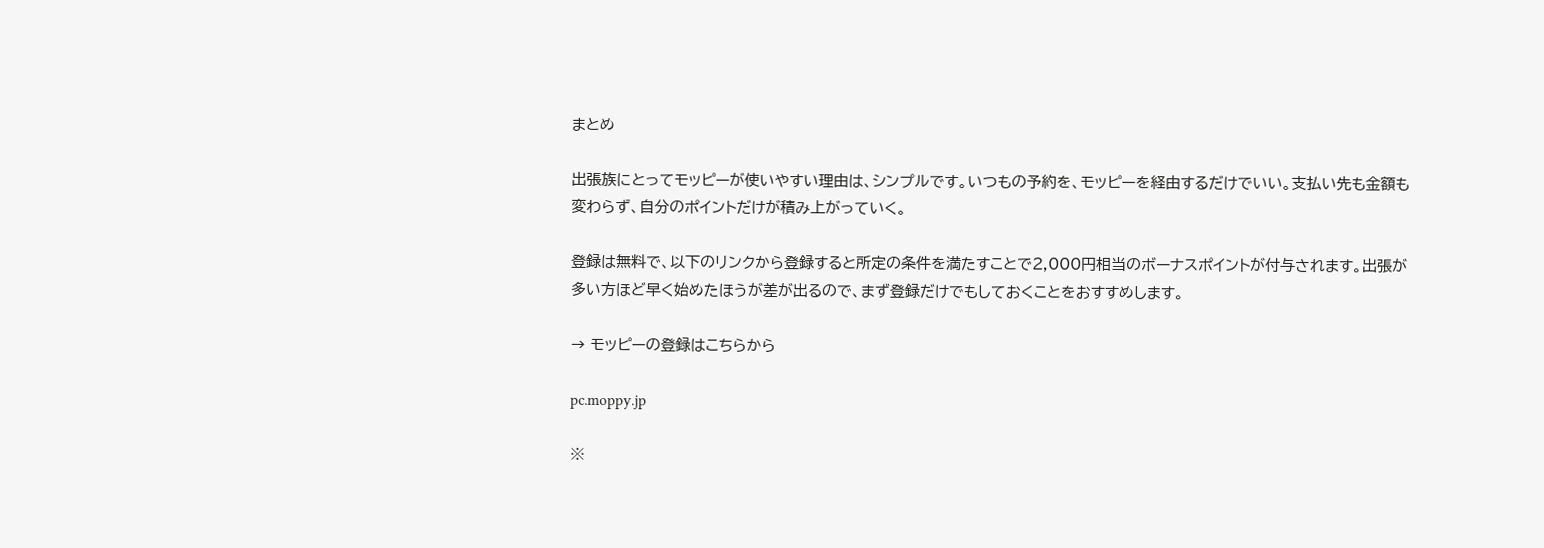まとめ

出張族にとってモッピーが使いやすい理由は、シンプルです。いつもの予約を、モッピーを経由するだけでいい。支払い先も金額も変わらず、自分のポイントだけが積み上がっていく。

登録は無料で、以下のリンクから登録すると所定の条件を満たすことで2,000円相当のボーナスポイントが付与されます。出張が多い方ほど早く始めたほうが差が出るので、まず登録だけでもしておくことをおすすめします。

→ モッピーの登録はこちらから

pc.moppy.jp

※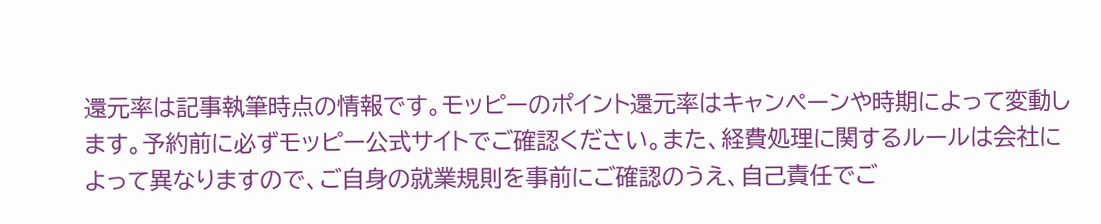還元率は記事執筆時点の情報です。モッピーのポイント還元率はキャンペーンや時期によって変動します。予約前に必ずモッピー公式サイトでご確認ください。また、経費処理に関するルールは会社によって異なりますので、ご自身の就業規則を事前にご確認のうえ、自己責任でご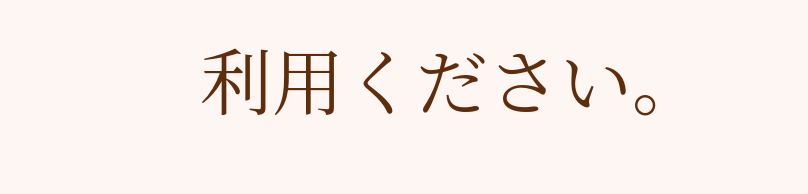利用ください。